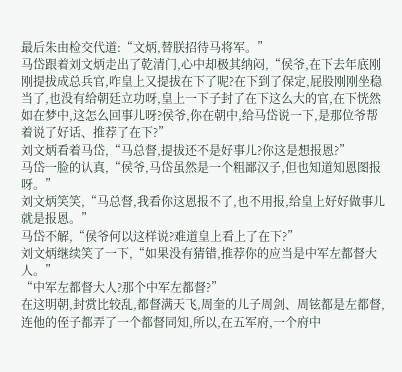最后朱由检交代道:“文炳,替朕招待马将军。”
马岱跟着刘文炳走出了乾清门,心中却极其纳闷,“侯爷,在下去年底刚刚提拔成总兵官,咋皇上又提拔在下了呢?在下到了保定,屁股刚刚坐稳当了,也没有给朝廷立功呀,皇上一下子封了在下这么大的官,在下恍然如在梦中,这怎么回事儿呀?侯爷,你在朝中,给马岱说一下,是那位爷帮着说了好话、推荐了在下?”
刘文炳看着马岱,“马总督,提拔还不是好事儿?你这是想报恩?”
马岱一脸的认真,“侯爷,马岱虽然是一个粗鄙汉子,但也知道知恩图报呀。”
刘文炳笑笑,“马总督,我看你这恩报不了,也不用报,给皇上好好做事儿就是报恩。”
马岱不解,“侯爷何以这样说?难道皇上看上了在下?”
刘文炳继续笑了一下,“如果没有猜错,推荐你的应当是中军左都督大人。”
“中军左都督大人?那个中军左都督?”
在这明朝,封赏比较乱,都督满天飞,周奎的儿子周剑、周铉都是左都督,连他的侄子都弄了一个都督同知,所以,在五军府,一个府中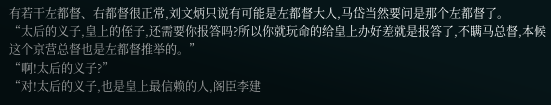有若干左都督、右都督很正常,刘文炳只说有可能是左都督大人,马岱当然要问是那个左都督了。
“太后的义子,皇上的侄子,还需要你报答吗?所以你就玩命的给皇上办好差就是报答了,不瞒马总督,本候这个京营总督也是左都督推举的。”
“啊!太后的义子?”
“对!太后的义子,也是皇上最信赖的人,阁臣李建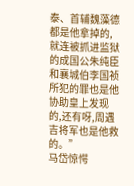泰、首辅魏藻德都是他拿掉的,就连被抓进监狱的成国公朱纯臣和襄城伯李国祯所犯的罪也是他协助皇上发现的,还有呀,周遇吉将军也是他救的。”
马岱惊愕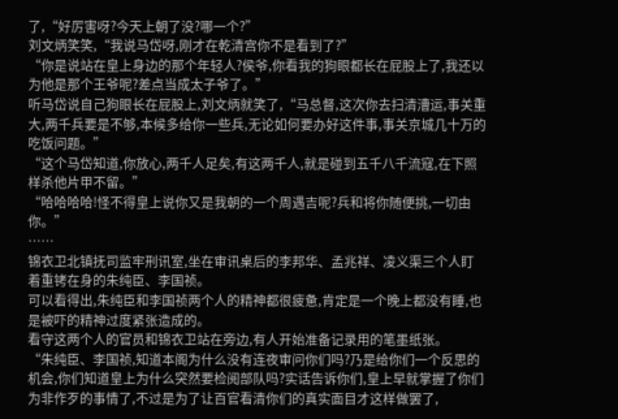了,“好厉害呀?今天上朝了没?哪一个?”
刘文炳笑笑,“我说马岱呀,刚才在乾清宫你不是看到了?”
“你是说站在皇上身边的那个年轻人?侯爷,你看我的狗眼都长在屁股上了,我还以为他是那个王爷呢?差点当成太子爷了。”
听马岱说自己狗眼长在屁股上,刘文炳就笑了,“马总督,这次你去扫清漕运,事关重大,两千兵要是不够,本候多给你一些兵,无论如何要办好这件事,事关京城几十万的吃饭问题。”
“这个马岱知道,你放心,两千人足矣,有这两千人,就是碰到五千八千流寇,在下照样杀他片甲不留。”
“哈哈哈哈!怪不得皇上说你又是我朝的一个周遇吉呢?兵和将你随便挑,一切由你。”
……
锦衣卫北镇抚司监牢刑讯室,坐在审讯桌后的李邦华、孟兆祥、凌义渠三个人盯着重铐在身的朱纯臣、李国祯。
可以看得出,朱纯臣和李国祯两个人的精神都很疲惫,肯定是一个晚上都没有睡,也是被吓的精神过度紧张造成的。
看守这两个人的官员和锦衣卫站在旁边,有人开始准备记录用的笔墨纸张。
“朱纯臣、李国祯,知道本阁为什么没有连夜审问你们吗?乃是给你们一个反思的机会,你们知道皇上为什么突然要检阅部队吗?实话告诉你们,皇上早就掌握了你们为非作歹的事情了,不过是为了让百官看清你们的真实面目才这样做罢了,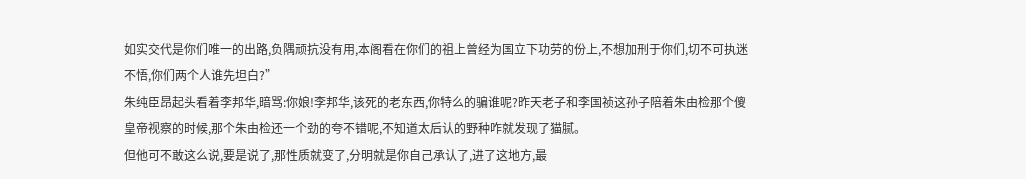如实交代是你们唯一的出路,负隅顽抗没有用,本阁看在你们的祖上曾经为国立下功劳的份上,不想加刑于你们,切不可执迷不悟,你们两个人谁先坦白?”
朱纯臣昂起头看着李邦华,暗骂:你娘!李邦华,该死的老东西,你特么的骗谁呢?昨天老子和李国祯这孙子陪着朱由检那个傻皇帝视察的时候,那个朱由检还一个劲的夸不错呢,不知道太后认的野种咋就发现了猫腻。
但他可不敢这么说,要是说了,那性质就变了,分明就是你自己承认了,进了这地方,最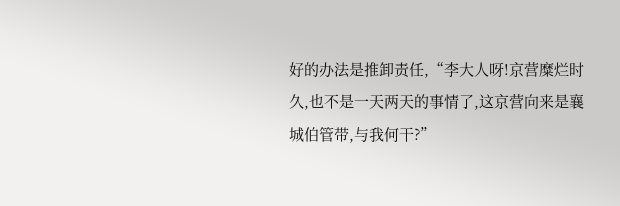好的办法是推卸责任,“李大人呀!京营糜烂时久,也不是一天两天的事情了,这京营向来是襄城伯管带,与我何干?”